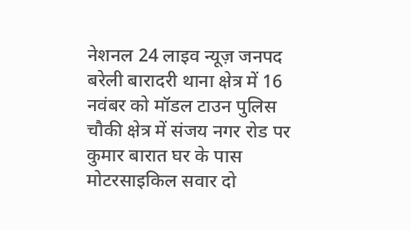नेशनल 24 लाइव न्यूज़ जनपद बरेली बारादरी थाना क्षेत्र में 16 नवंबर को मॉडल टाउन पुलिस चौकी क्षेत्र में संजय नगर रोड पर कुमार बारात घर के पास मोटरसाइकिल सवार दो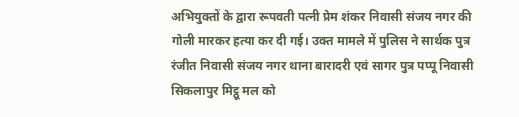अभियुक्तों के द्वारा रूपवती पत्नी प्रेम शंकर निवासी संजय नगर की गोली मारकर हत्या कर दी गई। उक्त मामले में पुलिस ने सार्थक पुत्र रंजीत निवासी संजय नगर थाना बारादरी एवं सागर पुत्र पप्पू निवासी सिकलापुर मिट्ठू मल को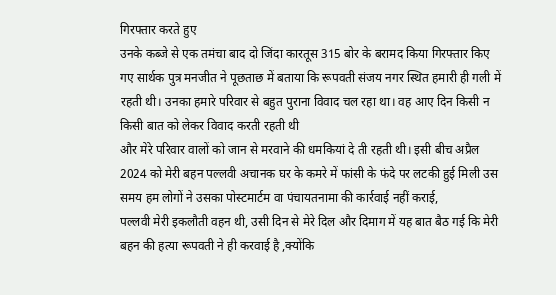गिरफ्तार करते हुए
उनके कब्जे से एक तमंचा बाद दो जिंदा कारतूस 315 बोर के बरामद किया गिरफ्तार किए गए सार्थक पुत्र मनजीत ने पूछताछ में बताया कि रूपवती संजय नगर स्थित हमारी ही गली में रहती थी। उनका हमारे परिवार से बहुत पुराना विवाद चल रहा था। वह आए दिन किसी न किसी बात को लेकर विवाद करती रहती थी
और मेरे परिवार वालों को जान से मरवाने की धमकियां दे ती रहती थी। इसी बीच अप्रैल 2024 को मेरी बहन पल्लवी अचानक घर के कमरे में फांसी के फंदे पर लटकी हुई मिली उस समय हम लोगों ने उसका पोस्टमार्टम वा पंचायतनामा की कार्रवाई नहीं कराई,
पल्लवी मेरी इकलौती वहन थी, उसी दिन से मेरे दिल और दिमाग में यह बात बैठ गई कि मेरी बहन की हत्या रूपवती ने ही करवाई है ,क्योंकि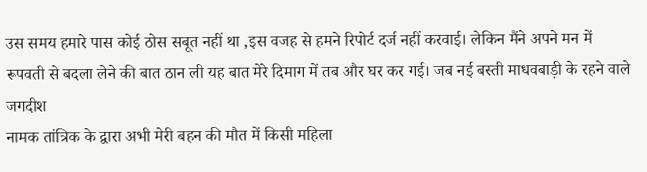उस समय हमारे पास कोई ठोस सबूत नहीं था ,इस वजह से हमने रिपोर्ट दर्ज नहीं करवाई। लेकिन मैंने अपने मन में रूपवती से बदला लेने की बात ठान ली यह बात मेरे दिमाग में तब और घर कर गई। जब नई बस्ती माधवबाड़ी के रहने वाले जगदीश
नामक तांत्रिक के द्वारा अभी मेरी बहन की मौत में किसी महिला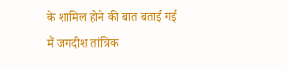के शामिल होने की बात बताई गई मैं जगदीश तांत्रिक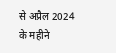से अप्रैल 2024 के महीने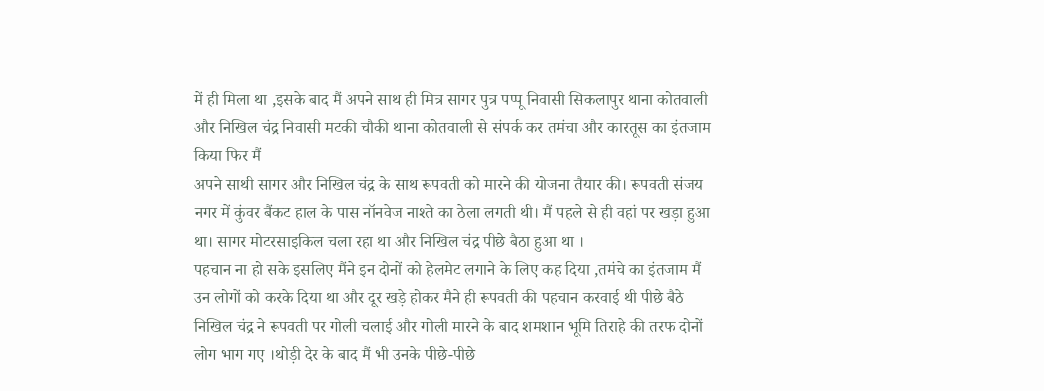में ही मिला था ,इसके बाद मैं अपने साथ ही मित्र सागर पुत्र पप्पू निवासी सिकलापुर थाना कोतवाली और निखिल चंद्र निवासी मटकी चौकी थाना कोतवाली से संपर्क कर तमंचा और कारतूस का इंतजाम किया फिर मैं
अपने साथी सागर और निखिल चंद्र के साथ रूपवती को मारने की योजना तैयार की। रूपवती संजय नगर में कुंवर बैंकट हाल के पास नॉनवेज नाश्ते का ठेला लगती थी। मैं पहले से ही वहां पर खड़ा हुआ था। सागर मोटरसाइकिल चला रहा था और निखिल चंद्र पीछे बैठा हुआ था ।
पहचान ना हो सके इसलिए मैंने इन दोनों को हेलमेट लगाने के लिए कह दिया ,तमंचे का इंतजाम मैं उन लोगों को करके दिया था और दूर खड़े होकर मैने ही रूपवती की पहचान करवाई थी पीछे बैठे निखिल चंद्र ने रूपवती पर गोली चलाई और गोली मारने के बाद शमशान भूमि तिराहे की तरफ दोनों लोग भाग गए ।थोड़ी देर के बाद मैं भी उनके पीछे-पीछे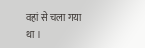वहां से चला गया था ।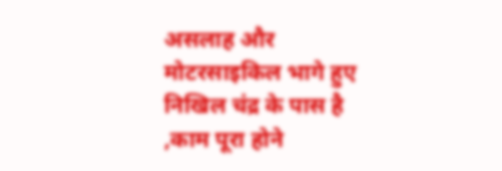असलाह और मोटरसाइकिल भागे हुए निखिल चंद्र के पास है ,काम पूरा होने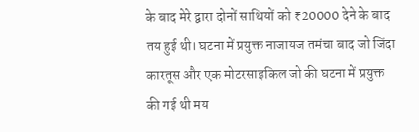के बाद मेरे द्वारा दोनों साथियों को ₹20000 देने के बाद तय हुई थी। घटना में प्रयुक्त नाजायज तमंचा बाद जो जिंदा कारतूस और एक मोटरसाइकिल जो की घटना में प्रयुक्त की गई थी मय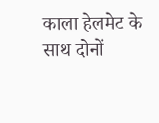काला हेलमेट के साथ दोनों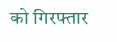को गिरफ्तार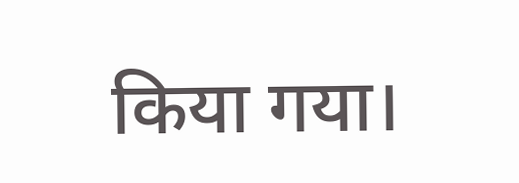किया गया।